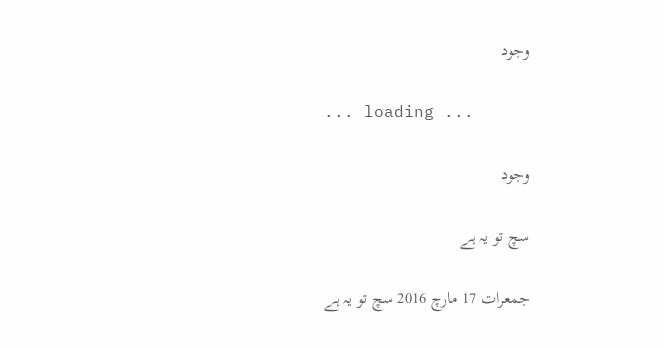وجود

... loading ...

وجود

سچ تو یہ ہے

جمعرات 17 مارچ 2016 سچ تو یہ ہے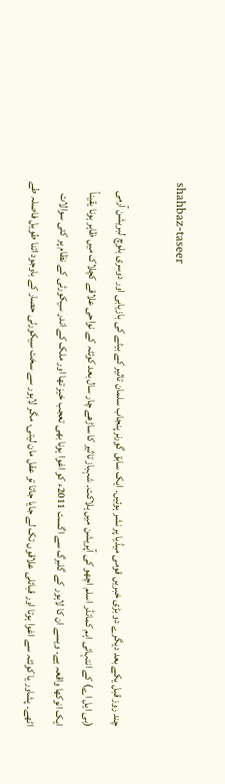shahbaz-taseer

چند روز قبل یکے بعد دیگرے دو بڑی خبریں قومی میڈیا پر نشر ہوئیں۔ ایک سابق گورنر پنجاب سلمان تاثیر کے بیٹے کی بازیابی اور دوسری بلوچ لبریشن آرمی (بی ایل اے) کے انتہائی اہم کمانڈر اسلم اچھو کی آپریشن میں ہلاکت۔ شہباز تاثیر کا ساڑھے چار سال بعد کوئٹہ کے نواحی علاقے کچلاک میں ظاہر ہونا یقیناً ایک انوکھا واقعہ ہے۔ ویسے ان کا لاہور کے گلبرگ سے اگست 2011ء کو اغوا ہونا بھی تعجب خیز تھا اور ملک کے اندر سیکورٹی کے نظام پر کئی سوالات اٹھے۔ پشاور یا کوئٹہ سے اغوا ہوتا اور قبائلی علاقوں تک لے جایا جاتا تو عقل مان لیتی، مگر لاہور سے سخت سیکورٹی حصار کے باوجود اتنا طویل فاصلہ طے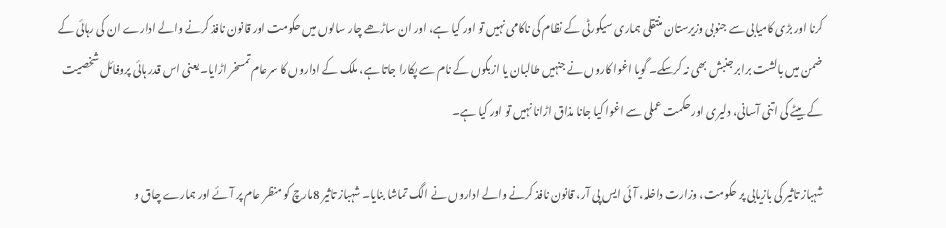کرنا اور بڑی کامیابی سے جنوبی وزیرستان منتقلی ہماری سیکورٹی کے نظام کی ناکامی نہیں تو اور کیا ہے، اور ان ساڑھے چار سالوں میں حکومت اور قانون نافذ کرنے والے ادارے ان کی رہائی کے ضمن میں بالشت برابر جنبش بھی نہ کرسکے۔ گویا اغوا کاروں نے جنہیں طالبان یا ازبکوں کے نام سے پکارا جاتا ہے، ملک کے اداروں کا سرعام تمسخر اڑایا۔ یعنی اس قدر ہائی پروفائل شخصیت کے بیٹے کی اتنی آسانی، دلیری اور حکمت عملی سے اغوا کیا جانا مذاق اڑانا نہیں تو اور کیا ہے۔

شہباز تاثیر کی بازیابی پر حکومت، وزارت داخلہ، آئی ایس پی آر، قانون نافذ کرنے والے اداروں نے الگ تماشا بنایا۔ شہباز تاثیر 8مارچ کو منظر عام پر آئے اور ہمارے چاق و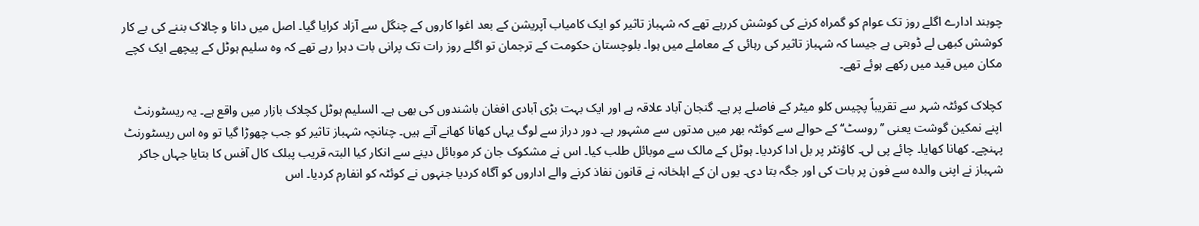چوبند ادارے اگلے روز تک عوام کو گمراہ کرنے کی کوشش کررہے تھے کہ شہباز تاثیر کو ایک کامیاب آپریشن کے بعد اغوا کاروں کے چنگل سے آزاد کرایا گیا۔ اصل میں دانا و چالاک بننے کی بے کار کوشش کبھی لے ڈوبتی ہے جیسا کہ شہباز تاثیر کی رہائی کے معاملے میں ہوا۔ بلوچستان حکومت کے ترجمان تو اگلے روز رات تک پرانی بات دہرا رہے تھے کہ وہ سلیم ہوٹل کے پیچھے ایک کچے مکان میں قید میں رکھے ہوئے تھے۔

کچلاک کوئٹہ شہر سے تقریباً پچیس کلو میٹر کے فاصلے پر ہے۔ گنجان آباد علاقہ ہے اور ایک بہت بڑی آبادی افغان باشندوں کی بھی ہے۔ السلیم ہوٹل کچلاک بازار میں واقع ہے۔ یہ ریسٹورنٹ اپنے نمکین گوشت یعنی ’’روسٹ‘‘ کے حوالے سے کوئٹہ بھر میں مدتوں سے مشہور ہے۔ دور دراز سے لوگ یہاں کھانا کھانے آتے ہیں۔ چنانچہ شہباز تاثیر کو جب چھوڑا گیا تو وہ اس ریسٹورنٹ پہنچے۔ کھانا کھایا۔ چائے پی لی۔ کاؤنٹر پر بل ادا کردیا۔ ہوٹل کے مالک سے موبائل طلب کیا۔ اس نے مشکوک جان کر موبائل دینے سے انکار کیا البتہ قریب پبلک کال آفس کا بتایا جہاں جاکر شہباز نے اپنی والدہ سے فون پر بات کی اور جگہ بتا دی۔ یوں ان کے اہلخانہ نے قانون نفاذ کرنے والے اداروں کو آگاہ کردیا جنہوں نے کوئٹہ کو انفارم کردیا۔ اس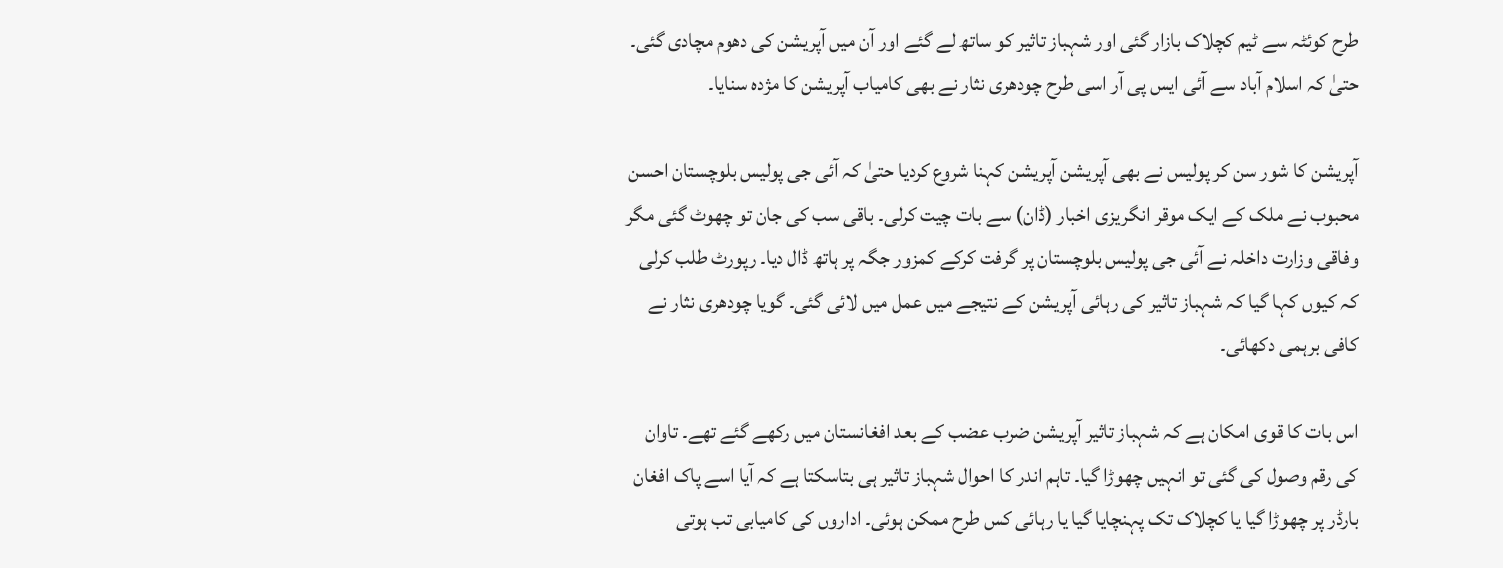طرح کوئٹہ سے ٹیم کچلاک بازار گئی اور شہباز تاثیر کو ساتھ لے گئے اور آن میں آپریشن کی دھوم مچادی گئی۔ حتیٰ کہ اسلام آباد سے آئی ایس پی آر اسی طرح چودھری نثار نے بھی کامیاب آپریشن کا مژدہ سنایا۔

آپریشن کا شور سن کر پولیس نے بھی آپریشن آپریشن کہنا شروع کردیا حتیٰ کہ آئی جی پولیس بلوچستان احسن محبوب نے ملک کے ایک موقر انگریزی اخبار (ڈان) سے بات چیت کرلی۔ باقی سب کی جان تو چھوٹ گئی مگر وفاقی وزارت داخلہ نے آئی جی پولیس بلوچستان پر گرفت کرکے کمزور جگہ پر ہاتھ ڈال دیا۔ رپورٹ طلب کرلی کہ کیوں کہا گیا کہ شہباز تاثیر کی رہائی آپریشن کے نتیجے میں عمل میں لائی گئی۔ گویا چودھری نثار نے کافی برہمی دکھائی۔

اس بات کا قوی امکان ہے کہ شہباز تاثیر آپریشن ضرب عضب کے بعد افغانستان میں رکھے گئے تھے۔ تاوان کی رقم وصول کی گئی تو انہیں چھوڑا گیا۔ تاہم اندر کا احوال شہباز تاثیر ہی بتاسکتا ہے کہ آیا اسے پاک افغان بارڈر پر چھوڑا گیا یا کچلاک تک پہنچایا گیا یا رہائی کس طرح ممکن ہوئی۔ اداروں کی کامیابی تب ہوتی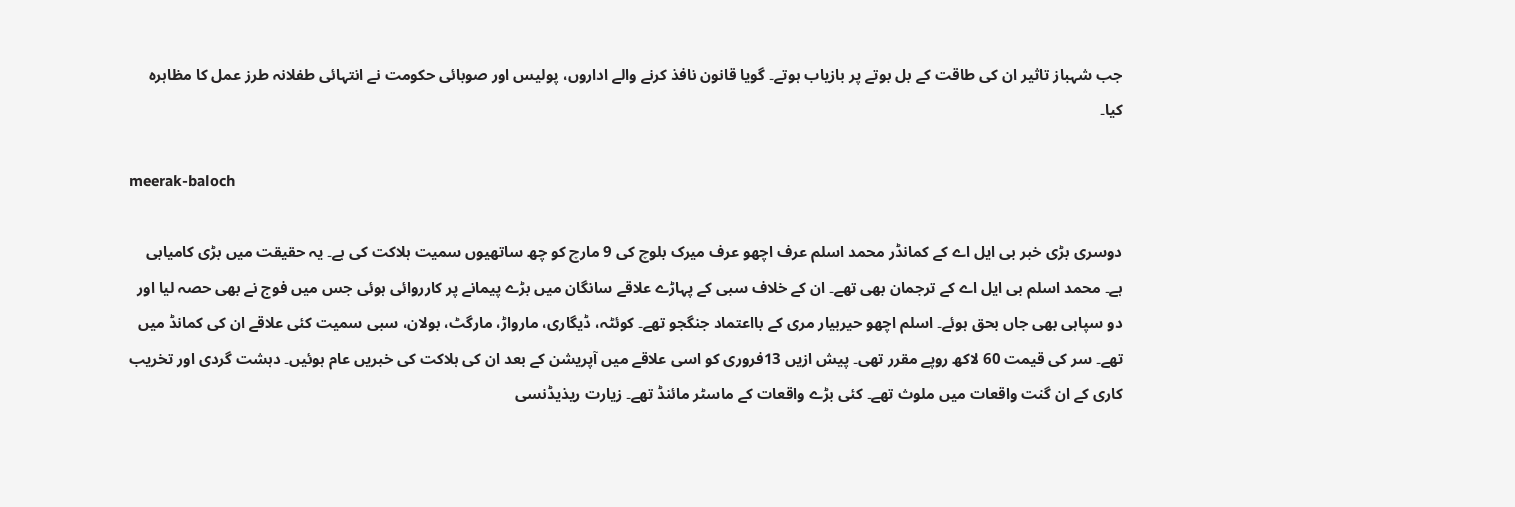جب شہباز تاثیر ان کی طاقت کے بل بوتے پر بازیاب ہوتے۔ گویا قانون نافذ کرنے والے اداروں، پولیس اور صوبائی حکومت نے انتہائی طفلانہ طرز عمل کا مظاہرہ کیا۔

meerak-baloch

دوسری بڑی خبر بی ایل اے کے کمانڈر محمد اسلم عرف اچھو عرف میرک بلوچ کی 9 مارچ کو چھ ساتھیوں سمیت ہلاکت کی ہے۔ یہ حقیقت میں بڑی کامیابی ہے۔ محمد اسلم بی ایل اے کے ترجمان بھی تھے۔ ان کے خلاف سبی کے پہاڑے علاقے سانگان میں بڑے پیمانے پر کارروائی ہوئی جس میں فوج نے بھی حصہ لیا اور دو سپاہی بھی جاں بحق ہوئے۔ اسلم اچھو حیربیار مری کے بااعتماد جنگجو تھے۔ کوئٹہ، ڈیگاری، مارواڑ، مارگٹ، بولان، سبی سمیت کئی علاقے ان کی کمانڈ میں تھے۔ سر کی قیمت 60 لاکھ روپے مقرر تھی۔ پیش ازیں 13فروری کو اسی علاقے میں آپریشن کے بعد ان کی ہلاکت کی خبریں عام ہوئیں۔ دہشت گردی اور تخریب کاری کے ان گنت واقعات میں ملوث تھے۔ کئی بڑے واقعات کے ماسٹر مائنڈ تھے۔ زیارت ریذیڈنسی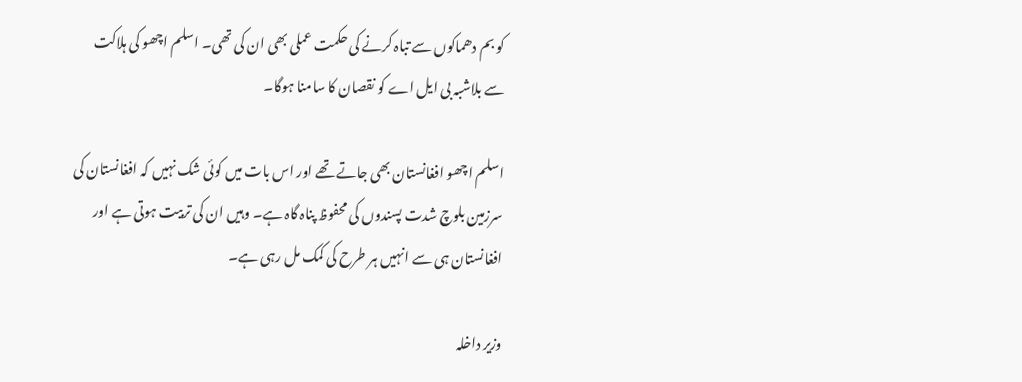کو بم دھماکوں سے تباہ کرنے کی حکمت عملی بھی ان کی تھی۔ اسلم اچھو کی ہلاکت سے بلاشبہ بی ایل اے کو نقصان کا سامنا ہوگا۔

اسلم اچھو افغانستان بھی جاتے تھے اور اس بات میں کوئی شک نہیں کہ افغانستان کی سرزمین بلوچ شدت پسندوں کی محفوظ پناہ گاہ ہے۔ وہیں ان کی تربیت ہوتی ہے اور افغانستان ہی سے انہیں ہر طرح کی کمک مل رہی ہے۔

وزیر داخلہ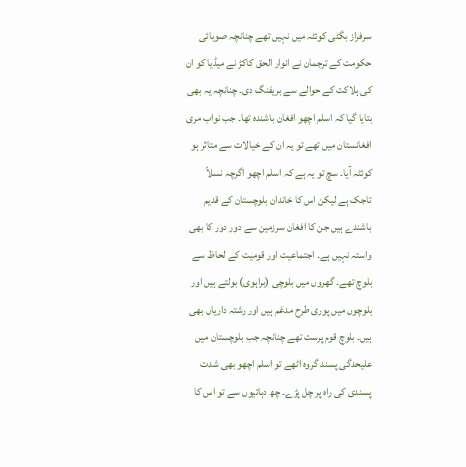سرفراز بگٹی کوئٹہ میں نہیں تھے چنانچہ صوبائی حکومت کے ترجمان نے انوار الحق کاکڑ نے میڈیا کو ان کی ہلاکت کے حوالے سے بریفنگ دی۔ چنانچہ یہ بھی بتایا گیا کہ اسلم اچھو افغان باشندہ تھا۔ جب نواب مری افغانستان میں تھے تو یہ ان کے خیالات سے متاثر ہو کوئٹہ آیا۔ سچ تو یہ ہے کہ اسلم اچھو اگرچہ نسلاً تاجک ہے لیکن اس کا خاندان بلوچستان کے قدیم باشندے ہیں جن کا افغان سرزمین سے دور دور کا بھی واستہ نہیں ہے۔ اجتماعیت اور قومیت کے لحاظ سے بلوچ تھے۔ گھروں میں بلوچی (براہوی) بولتے ہیں اور بلوچوں میں پوری طرح مدغم ہیں اور رشتہ داریاں بھی ہیں۔ بلوچ قوم پرست تھے چنانچہ جب بلوچستان میں علیحدگی پسند گروہ اٹھے تو اسلم اچھو بھی شدت پسندی کی راہ پر چل پڑے۔ چھ دہائیوں سے تو اس کا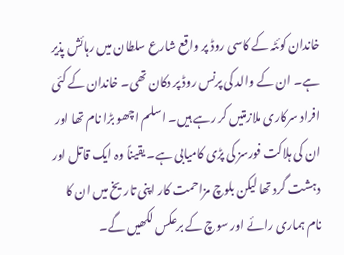خاندان کوئٹہ کے کاسی روڈ پر واقع شارع سلطان میں رہائش پذیر ہے۔ ان کے والد کی پرنس روڈ پر دکان تھی۔ خاندان کے کئی افراد سرکاری ملازمتیں کر رہے ہیں۔ اسلم اچھو بڑا نام تھا اور ان کی ہلاکت فورسز کی پڑی کامیابی ہے۔ یقیناً وہ ایک قاتل اور دہشت گرد تھا لیکن بلوچ مزاحمت کار اپنی تاریخ میں ان کا نام ہماری رائے اور سوچ کے برعکس لکھیں گے۔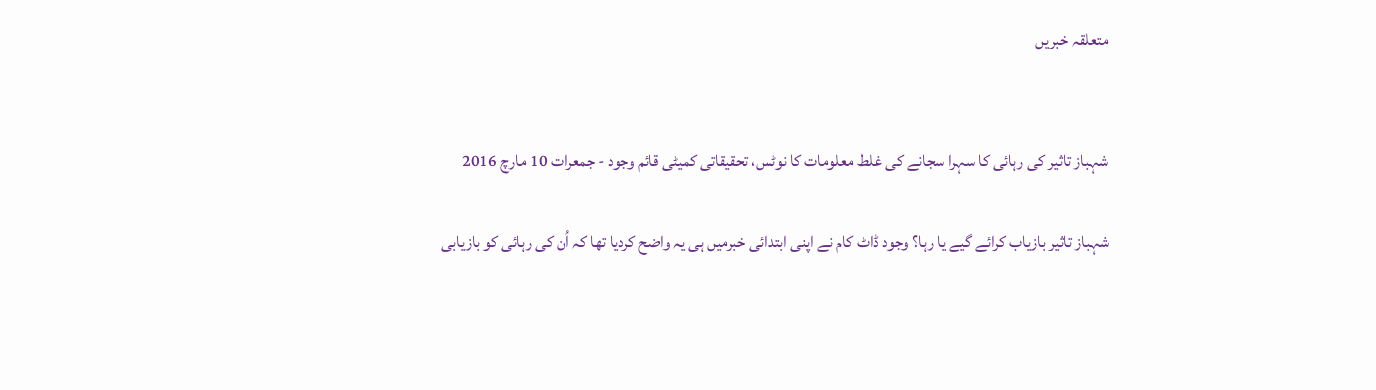متعلقہ خبریں


شہباز تاثیر کی رہائی کا سہرا سجانے کی غلط معلومات کا نوٹس، تحقیقاتی کمیٹی قائم وجود - جمعرات 10 مارچ 2016

شہباز تاثیر بازیاب کرائے گیے یا رہا؟ وجود ڈاٹ کام نے اپنی ابتدائی خبرمیں ہی یہ واضح کردیا تھا کہ اُن کی رہائی کو بازیابی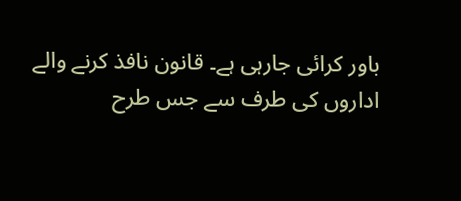باور کرائی جارہی ہے۔ قانون نافذ کرنے والے اداروں کی طرف سے جس طرح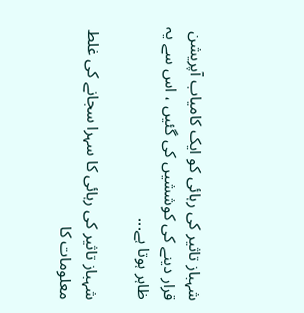شہباز تاثیر کی رہائی کو ایک کامیاب آپریشن قرار دینے کی کوششیں کی گئیں ، اس سے یہ ظاہر ہوتا ہے...

شہباز تاثیر کی رہائی کا سہرا سجانے کی غلط معلومات کا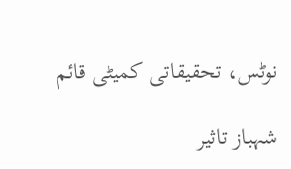نوٹس، تحقیقاتی کمیٹی قائم

شہباز تاثیر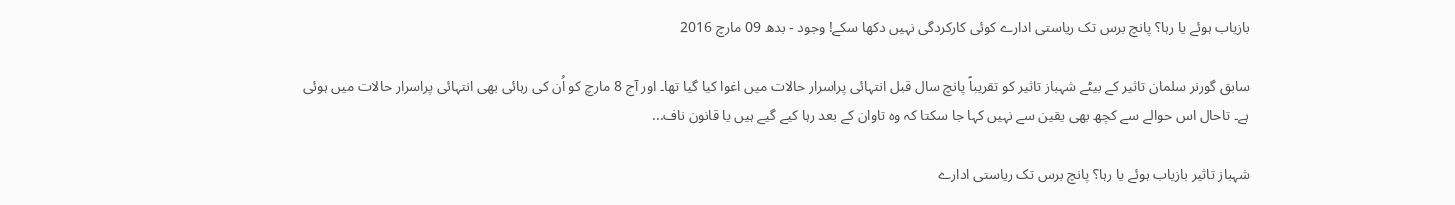بازیاب ہوئے یا رہا؟ پانچ برس تک ریاستی ادارے کوئی کارکردگی نہیں دکھا سکے! وجود - بدھ 09 مارچ 2016

سابق گورنر سلمان تاثیر کے بیٹے شہباز تاثیر کو تقریباً پانچ سال قبل انتہائی پراسرار حالات میں اغوا کیا گیا تھا۔ اور آج 8 مارچ کو اُن کی رہائی بھی انتہائی پراسرار حالات میں ہوئی ہے۔ تاحال اس حوالے سے کچھ بھی یقین سے نہیں کہا جا سکتا کہ وہ تاوان کے بعد رہا کیے گیے ہیں یا قانون ناف...

شہباز تاثیر بازیاب ہوئے یا رہا؟ پانچ برس تک ریاستی ادارے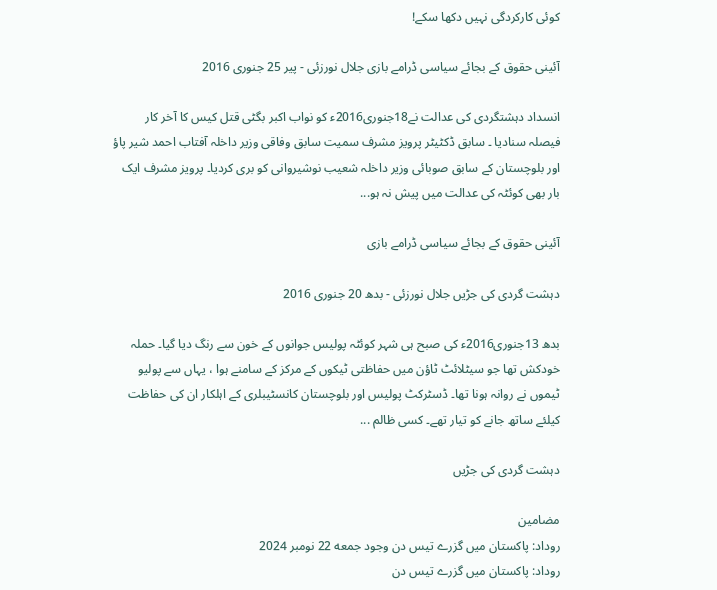کوئی کارکردگی نہیں دکھا سکے!

آئینی حقوق کے بجائے سیاسی ڈرامے بازی جلال نورزئی - پیر 25 جنوری 2016

انسداد دہشتگردی کی عدالت نے18جنوری2016ء کو نواب اکبر بگٹی قتل کیس کا آخر کار فیصلہ سنادیا ۔ سابق ڈکٹیٹر پرویز مشرف سمیت سابق وفاقی وزیر داخلہ آفتاب احمد شیر پاؤ اور بلوچستان کے سابق صوبائی وزیر داخلہ شعیب نوشیروانی کو بری کردیا۔ پرویز مشرف ایک بار بھی کوئٹہ کی عدالت میں پیش نہ ہو...

آئینی حقوق کے بجائے سیاسی ڈرامے بازی

دہشت گردی کی جڑیں جلال نورزئی - بدھ 20 جنوری 2016

بدھ 13جنوری2016ء کی صبح ہی شہر کوئٹہ پولیس جوانوں کے خون سے رنگ دیا گیا۔ حملہ خودکش تھا جو سیٹلائٹ ٹاؤن میں حفاظتی ٹیکوں کے مرکز کے سامنے ہوا ، یہاں سے پولیو ٹیموں نے روانہ ہونا تھا۔ ڈسٹرکٹ پولیس اور بلوچستان کانسٹیبلری کے اہلکار ان کی حفاظت کیلئے ساتھ جانے کو تیار تھے۔ کسی ظالم ...

دہشت گردی کی جڑیں

مضامین
روداد: پاکستان میں گزرے تیس دن وجود جمعه 22 نومبر 2024
روداد: پاکستان میں گزرے تیس دن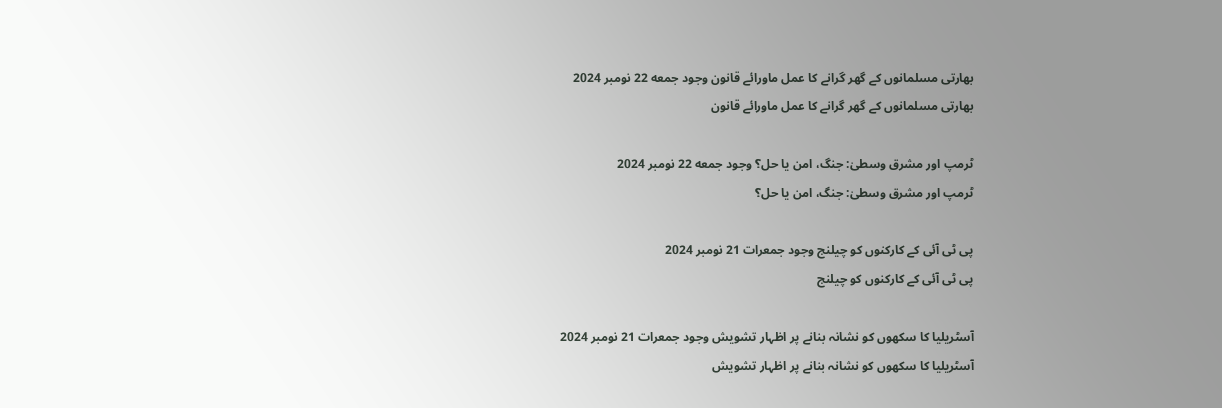بھارتی مسلمانوں کے گھر گرانے کا عمل ماورائے قانون وجود جمعه 22 نومبر 2024
بھارتی مسلمانوں کے گھر گرانے کا عمل ماورائے قانون

ٹرمپ اور مشرق وسطیٰ: جنگ، امن یا حل؟ وجود جمعه 22 نومبر 2024
ٹرمپ اور مشرق وسطیٰ: جنگ، امن یا حل؟

پی ٹی آئی کے کارکنوں کو چیلنج وجود جمعرات 21 نومبر 2024
پی ٹی آئی کے کارکنوں کو چیلنج

آسٹریلیا کا سکھوں کو نشانہ بنانے پر اظہار تشویش وجود جمعرات 21 نومبر 2024
آسٹریلیا کا سکھوں کو نشانہ بنانے پر اظہار تشویش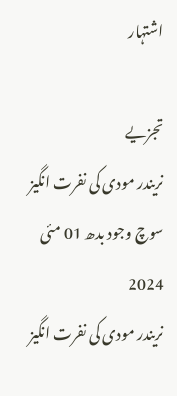اشتہار

تجزیے
نریندر مودی کی نفرت انگیز سوچ وجود بدھ 01 مئی 2024
نریندر مودی کی نفرت انگیز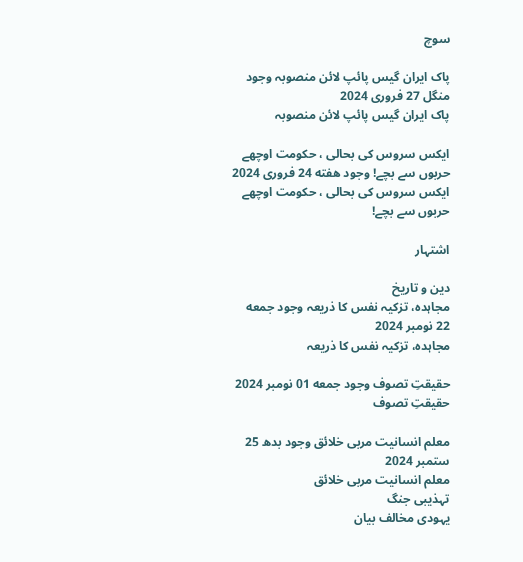سوچ

پاک ایران گیس پائپ لائن منصوبہ وجود منگل 27 فروری 2024
پاک ایران گیس پائپ لائن منصوبہ

ایکس سروس کی بحالی ، حکومت اوچھے حربوں سے بچے! وجود هفته 24 فروری 2024
ایکس سروس کی بحالی ، حکومت اوچھے حربوں سے بچے!

اشتہار

دین و تاریخ
مجاہدہ، تزکیہ نفس کا ذریعہ وجود جمعه 22 نومبر 2024
مجاہدہ، تزکیہ نفس کا ذریعہ

حقیقتِ تصوف وجود جمعه 01 نومبر 2024
حقیقتِ تصوف

معلم انسانیت مربی خلائق وجود بدھ 25 ستمبر 2024
معلم انسانیت مربی خلائق
تہذیبی جنگ
یہودی مخالف بیان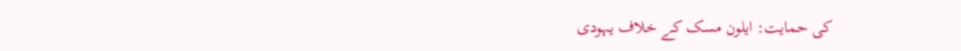کی حمایت: ایلون مسک کے خلاف یہودی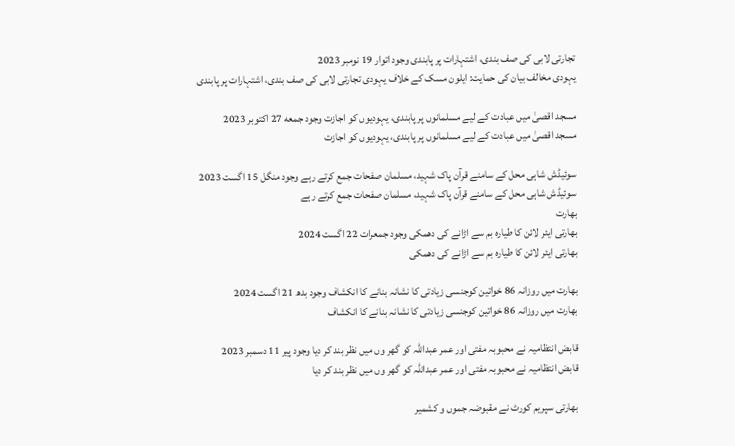تجارتی لابی کی صف بندی، اشتہارات پر پابندی وجود اتوار 19 نومبر 2023
یہودی مخالف بیان کی حمایت: ایلون مسک کے خلاف یہودی تجارتی لابی کی صف بندی، اشتہارات پر پابندی

مسجد اقصیٰ میں عبادت کے لیے مسلمانوں پر پابندی، یہودیوں کو اجازت وجود جمعه 27 اکتوبر 2023
مسجد اقصیٰ میں عبادت کے لیے مسلمانوں پر پابندی، یہودیوں کو اجازت

سوئیڈش شاہی محل کے سامنے قرآن پاک شہید، مسلمان صفحات جمع کرتے رہے وجود منگل 15 اگست 2023
سوئیڈش شاہی محل کے سامنے قرآن پاک شہید، مسلمان صفحات جمع کرتے رہے
بھارت
بھارتی ایئر لائن کا طیارہ بم سے اڑانے کی دھمکی وجود جمعرات 22 اگست 2024
بھارتی ایئر لائن کا طیارہ بم سے اڑانے کی دھمکی

بھارت میں روزانہ 86 خواتین کوجنسی زیادتی کا نشانہ بنانے کا انکشاف وجود بدھ 21 اگست 2024
بھارت میں روزانہ 86 خواتین کوجنسی زیادتی کا نشانہ بنانے کا انکشاف

قابض انتظامیہ نے محبوبہ مفتی اور عمر عبداللہ کو گھر وں میں نظر بند کر دیا وجود پیر 11 دسمبر 2023
قابض انتظامیہ نے محبوبہ مفتی اور عمر عبداللہ کو گھر وں میں نظر بند کر دیا

بھارتی سپریم کورٹ نے مقبوضہ جموں و کشمیر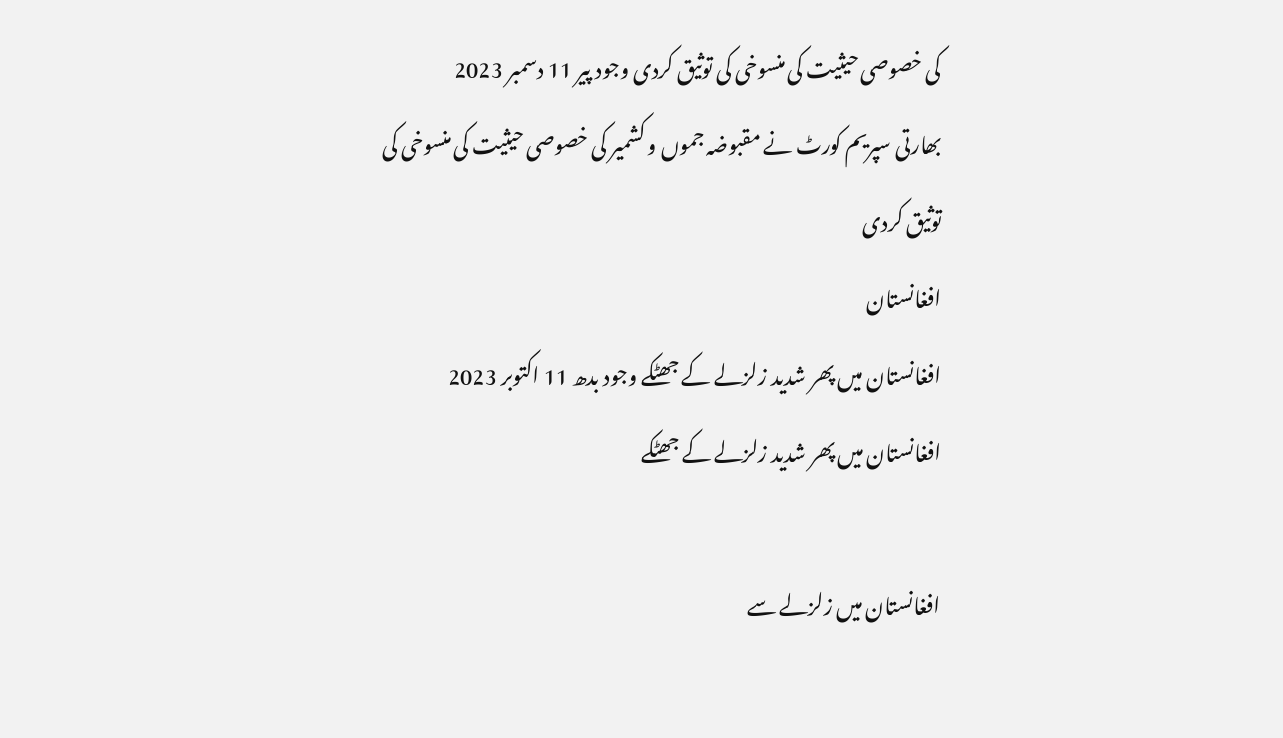کی خصوصی حیثیت کی منسوخی کی توثیق کردی وجود پیر 11 دسمبر 2023
بھارتی سپریم کورٹ نے مقبوضہ جموں و کشمیر کی خصوصی حیثیت کی منسوخی کی توثیق کردی
افغانستان
افغانستان میں پھر شدید زلزلے کے جھٹکے وجود بدھ 11 اکتوبر 2023
افغانستان میں پھر شدید زلزلے کے جھٹکے

افغانستان میں زلزلے سے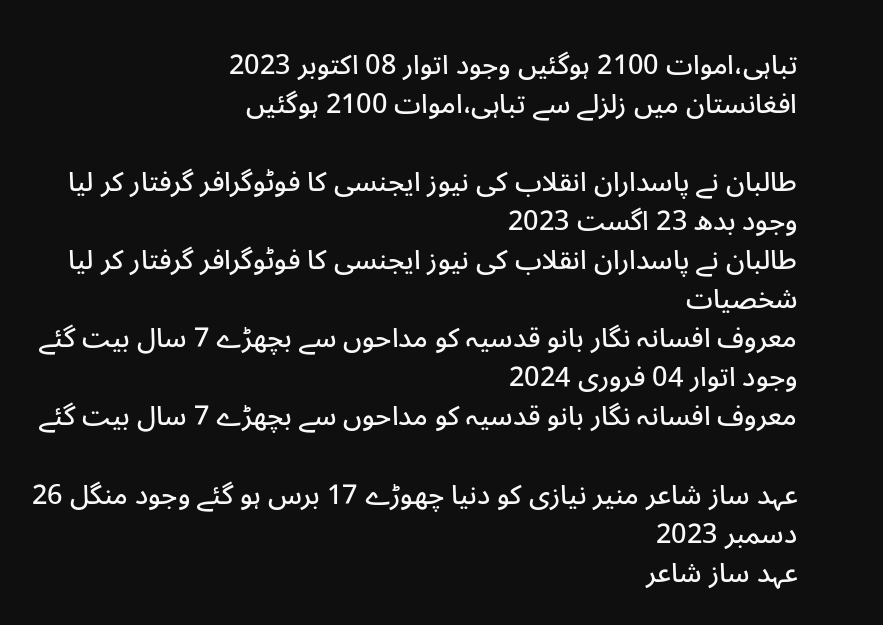تباہی،اموات 2100 ہوگئیں وجود اتوار 08 اکتوبر 2023
افغانستان میں زلزلے سے تباہی،اموات 2100 ہوگئیں

طالبان نے پاسداران انقلاب کی نیوز ایجنسی کا فوٹوگرافر گرفتار کر لیا وجود بدھ 23 اگست 2023
طالبان نے پاسداران انقلاب کی نیوز ایجنسی کا فوٹوگرافر گرفتار کر لیا
شخصیات
معروف افسانہ نگار بانو قدسیہ کو مداحوں سے بچھڑے 7 سال بیت گئے وجود اتوار 04 فروری 2024
معروف افسانہ نگار بانو قدسیہ کو مداحوں سے بچھڑے 7 سال بیت گئے

عہد ساز شاعر منیر نیازی کو دنیا چھوڑے 17 برس ہو گئے وجود منگل 26 دسمبر 2023
عہد ساز شاعر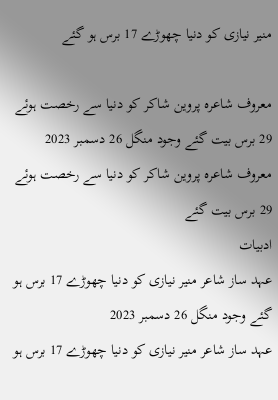منیر نیازی کو دنیا چھوڑے 17 برس ہو گئے

معروف شاعرہ پروین شاکر کو دنیا سے رخصت ہوئے 29 برس بیت گئے وجود منگل 26 دسمبر 2023
معروف شاعرہ پروین شاکر کو دنیا سے رخصت ہوئے 29 برس بیت گئے
ادبیات
عہد ساز شاعر منیر نیازی کو دنیا چھوڑے 17 برس ہو گئے وجود منگل 26 دسمبر 2023
عہد ساز شاعر منیر نیازی کو دنیا چھوڑے 17 برس ہو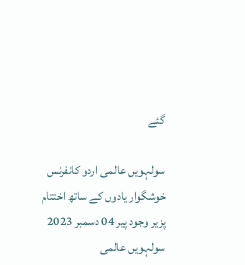گئے

سولہویں عالمی اردو کانفرنس خوشگوار یادوں کے ساتھ اختتام پزیر وجود پیر 04 دسمبر 2023
سولہویں عالمی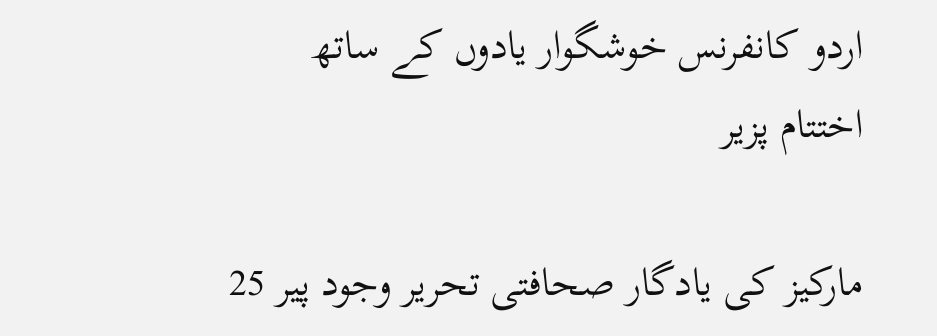اردو کانفرنس خوشگوار یادوں کے ساتھ اختتام پزیر

مارکیز کی یادگار صحافتی تحریر وجود پیر 25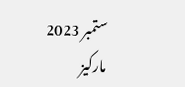ستمبر 2023
مارکیز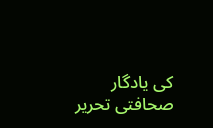کی یادگار صحافتی تحریر